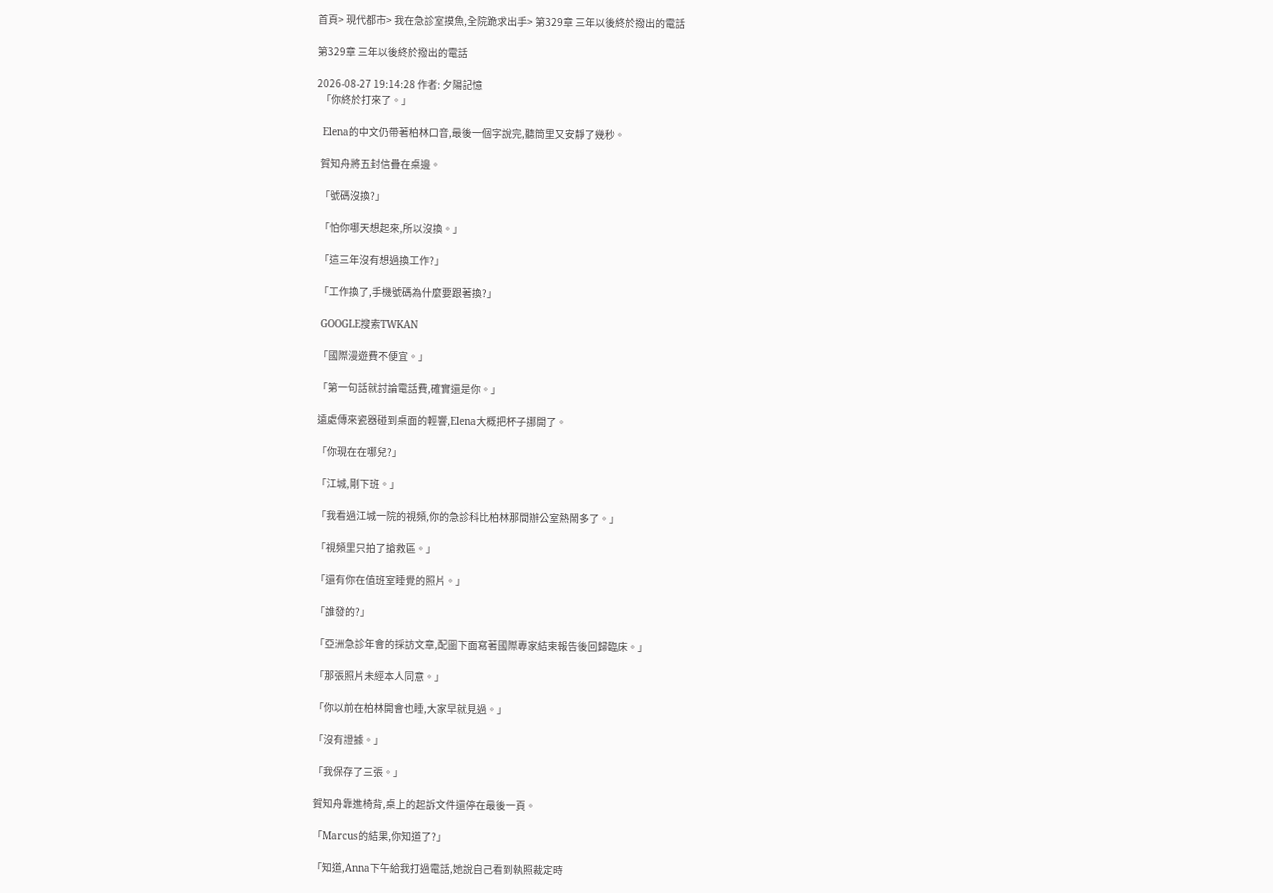首頁> 現代都市> 我在急診室摸魚,全院跪求出手> 第329章 三年以後終於撥出的電話

第329章 三年以後終於撥出的電話

2026-08-27 19:14:28 作者: 夕陽記憶
  「你終於打來了。」

  Elena的中文仍帶著柏林口音,最後一個字說完,聽筒里又安靜了幾秒。

  賀知舟將五封信疊在桌邊。

  「號碼沒換?」

  「怕你哪天想起來,所以沒換。」

  「這三年沒有想過換工作?」

  「工作換了,手機號碼為什麼要跟著換?」

  GOOGLE搜索TWKAN

  「國際漫遊費不便宜。」

  「第一句話就討論電話費,確實還是你。」

  遠處傳來瓷器碰到桌面的輕響,Elena大概把杯子挪開了。

  「你現在在哪兒?」

  「江城,剛下班。」

  「我看過江城一院的視頻,你的急診科比柏林那間辦公室熱鬧多了。」

  「視頻里只拍了搶救區。」

  「還有你在值班室睡覺的照片。」

  「誰發的?」

  「亞洲急診年會的採訪文章,配圖下面寫著國際專家結束報告後回歸臨床。」

  「那張照片未經本人同意。」

  「你以前在柏林開會也睡,大家早就見過。」

  「沒有證據。」

  「我保存了三張。」

  賀知舟靠進椅背,桌上的起訴文件還停在最後一頁。

  「Marcus的結果,你知道了?」

  「知道,Anna下午給我打過電話,她說自己看到執照裁定時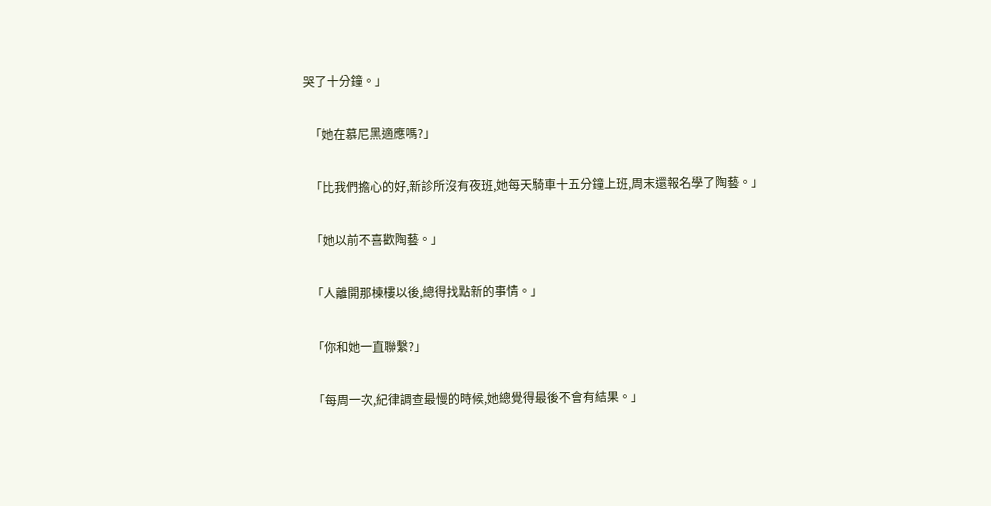哭了十分鐘。」

  「她在慕尼黑適應嗎?」

  「比我們擔心的好,新診所沒有夜班,她每天騎車十五分鐘上班,周末還報名學了陶藝。」

  「她以前不喜歡陶藝。」

  「人離開那棟樓以後,總得找點新的事情。」

  「你和她一直聯繫?」

  「每周一次,紀律調查最慢的時候,她總覺得最後不會有結果。」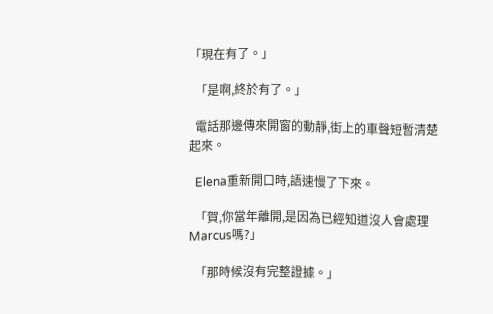「現在有了。」

  「是啊,終於有了。」

  電話那邊傳來開窗的動靜,街上的車聲短暫清楚起來。

  Elena重新開口時,語速慢了下來。

  「賀,你當年離開,是因為已經知道沒人會處理Marcus嗎?」

  「那時候沒有完整證據。」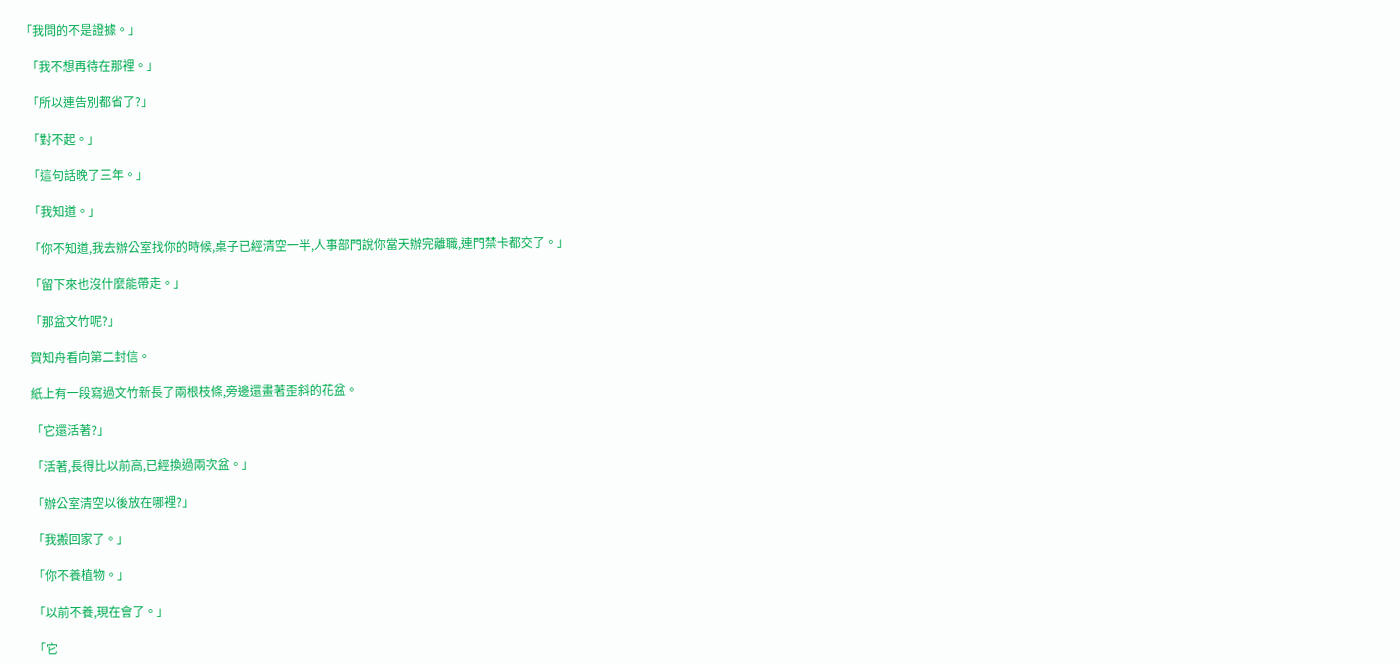「我問的不是證據。」

  「我不想再待在那裡。」

  「所以連告別都省了?」

  「對不起。」

  「這句話晚了三年。」

  「我知道。」

  「你不知道,我去辦公室找你的時候,桌子已經清空一半,人事部門說你當天辦完離職,連門禁卡都交了。」

  「留下來也沒什麼能帶走。」

  「那盆文竹呢?」

  賀知舟看向第二封信。

  紙上有一段寫過文竹新長了兩根枝條,旁邊還畫著歪斜的花盆。

  「它還活著?」

  「活著,長得比以前高,已經換過兩次盆。」

  「辦公室清空以後放在哪裡?」

  「我搬回家了。」

  「你不養植物。」

  「以前不養,現在會了。」

  「它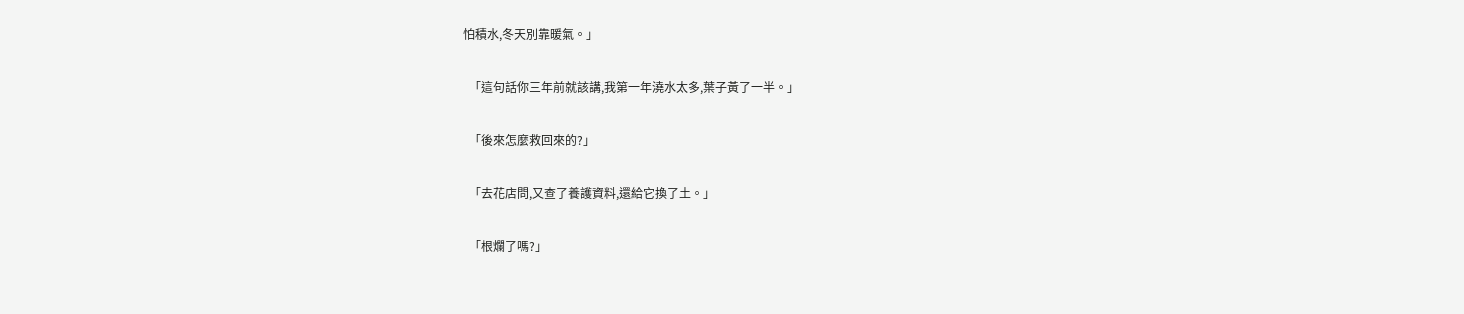怕積水,冬天別靠暖氣。」

  「這句話你三年前就該講,我第一年澆水太多,葉子黃了一半。」

  「後來怎麼救回來的?」

  「去花店問,又查了養護資料,還給它換了土。」

  「根爛了嗎?」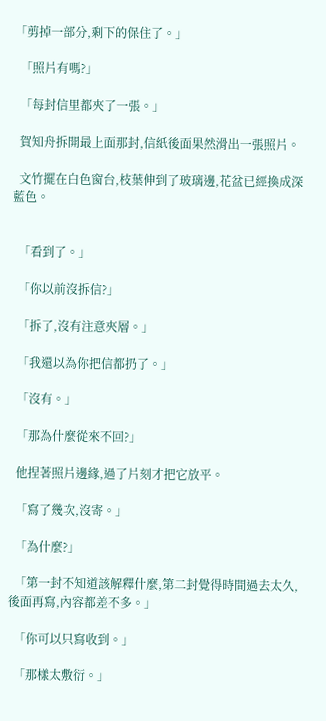「剪掉一部分,剩下的保住了。」

  「照片有嗎?」

  「每封信里都夾了一張。」

  賀知舟拆開最上面那封,信紙後面果然滑出一張照片。

  文竹擺在白色窗台,枝葉伸到了玻璃邊,花盆已經換成深藍色。


  「看到了。」

  「你以前沒拆信?」

  「拆了,沒有注意夾層。」

  「我還以為你把信都扔了。」

  「沒有。」

  「那為什麼從來不回?」

  他捏著照片邊緣,過了片刻才把它放平。

  「寫了幾次,沒寄。」

  「為什麼?」

  「第一封不知道該解釋什麼,第二封覺得時間過去太久,後面再寫,內容都差不多。」

  「你可以只寫收到。」

  「那樣太敷衍。」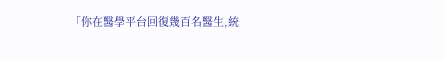「你在醫學平台回復幾百名醫生,統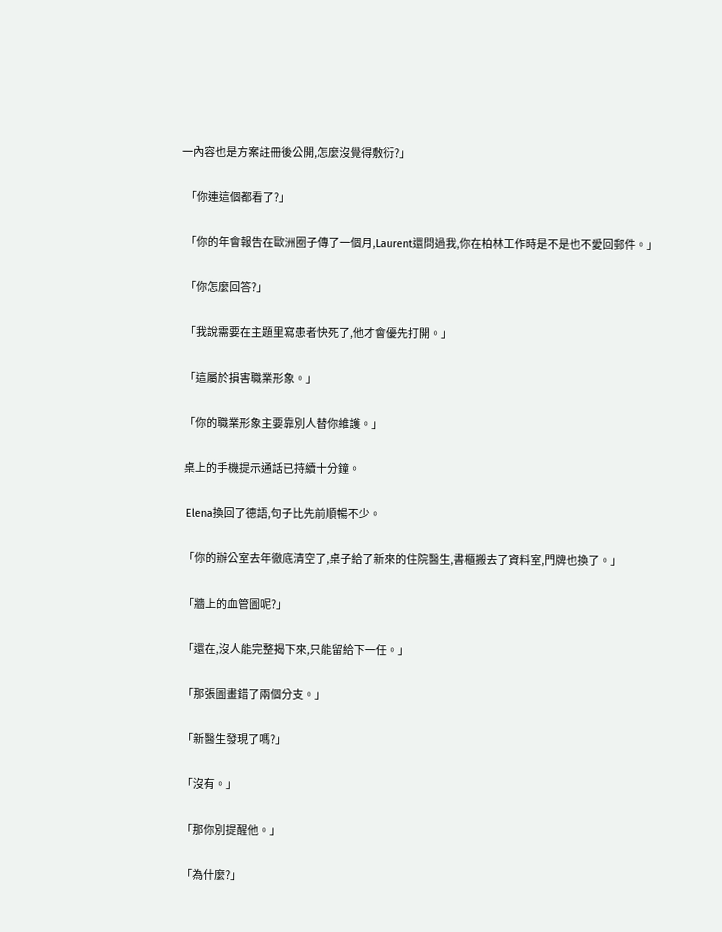一內容也是方案註冊後公開,怎麼沒覺得敷衍?」

  「你連這個都看了?」

  「你的年會報告在歐洲圈子傳了一個月,Laurent還問過我,你在柏林工作時是不是也不愛回郵件。」

  「你怎麼回答?」

  「我說需要在主題里寫患者快死了,他才會優先打開。」

  「這屬於損害職業形象。」

  「你的職業形象主要靠別人替你維護。」

  桌上的手機提示通話已持續十分鐘。

  Elena換回了德語,句子比先前順暢不少。

  「你的辦公室去年徹底清空了,桌子給了新來的住院醫生,書櫃搬去了資料室,門牌也換了。」

  「牆上的血管圖呢?」

  「還在,沒人能完整揭下來,只能留給下一任。」

  「那張圖畫錯了兩個分支。」

  「新醫生發現了嗎?」

  「沒有。」

  「那你別提醒他。」

  「為什麼?」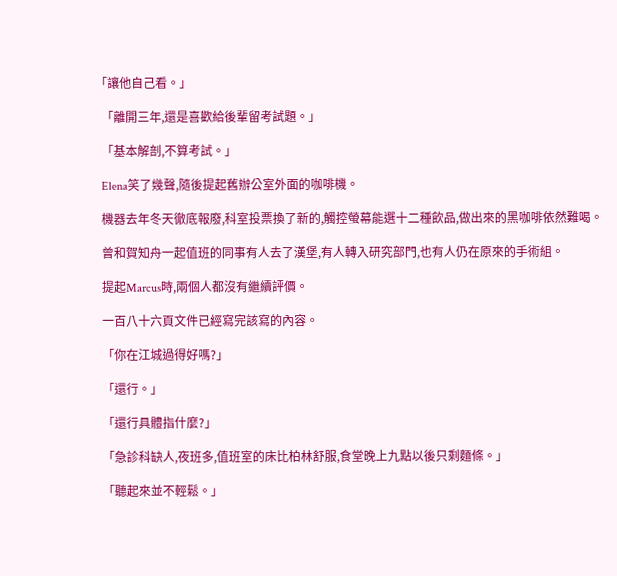「讓他自己看。」

  「離開三年,還是喜歡給後輩留考試題。」

  「基本解剖,不算考試。」

  Elena笑了幾聲,隨後提起舊辦公室外面的咖啡機。

  機器去年冬天徹底報廢,科室投票換了新的,觸控螢幕能選十二種飲品,做出來的黑咖啡依然難喝。

  曾和賀知舟一起值班的同事有人去了漢堡,有人轉入研究部門,也有人仍在原來的手術組。

  提起Marcus時,兩個人都沒有繼續評價。

  一百八十六頁文件已經寫完該寫的內容。

  「你在江城過得好嗎?」

  「還行。」

  「還行具體指什麼?」

  「急診科缺人,夜班多,值班室的床比柏林舒服,食堂晚上九點以後只剩麵條。」

  「聽起來並不輕鬆。」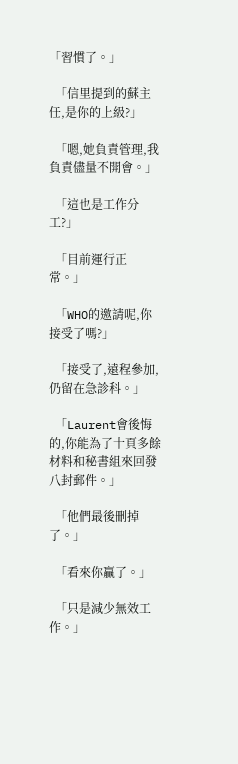「習慣了。」

  「信里提到的蘇主任,是你的上級?」

  「嗯,她負責管理,我負責儘量不開會。」

  「這也是工作分工?」

  「目前運行正常。」

  「WHO的邀請呢,你接受了嗎?」

  「接受了,遠程參加,仍留在急診科。」

  「Laurent會後悔的,你能為了十頁多餘材料和秘書組來回發八封郵件。」

  「他們最後刪掉了。」

  「看來你贏了。」

  「只是減少無效工作。」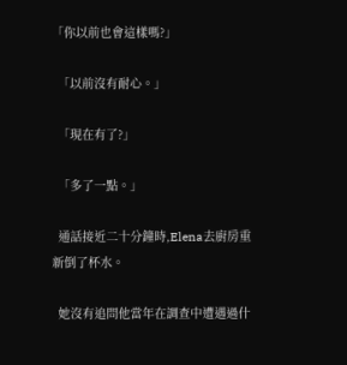「你以前也會這樣嗎?」

  「以前沒有耐心。」

  「現在有了?」

  「多了一點。」

  通話接近二十分鐘時,Elena去廚房重新倒了杯水。

  她沒有追問他當年在調查中遭遇過什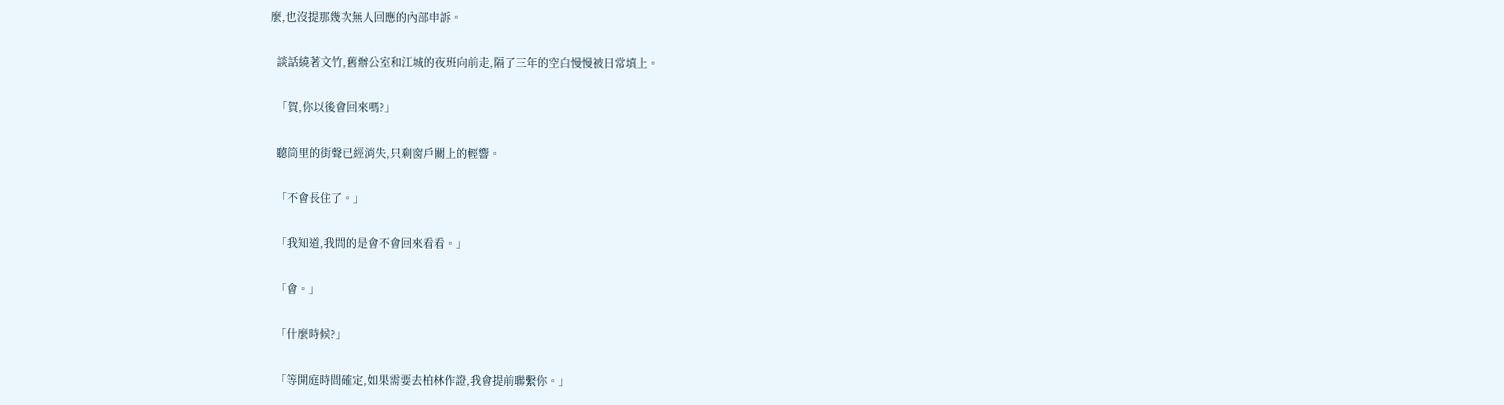麼,也沒提那幾次無人回應的內部申訴。

  談話繞著文竹,舊辦公室和江城的夜班向前走,隔了三年的空白慢慢被日常填上。

  「賀,你以後會回來嗎?」

  聽筒里的街聲已經消失,只剩窗戶關上的輕響。

  「不會長住了。」

  「我知道,我問的是會不會回來看看。」

  「會。」

  「什麼時候?」

  「等開庭時間確定,如果需要去柏林作證,我會提前聯繫你。」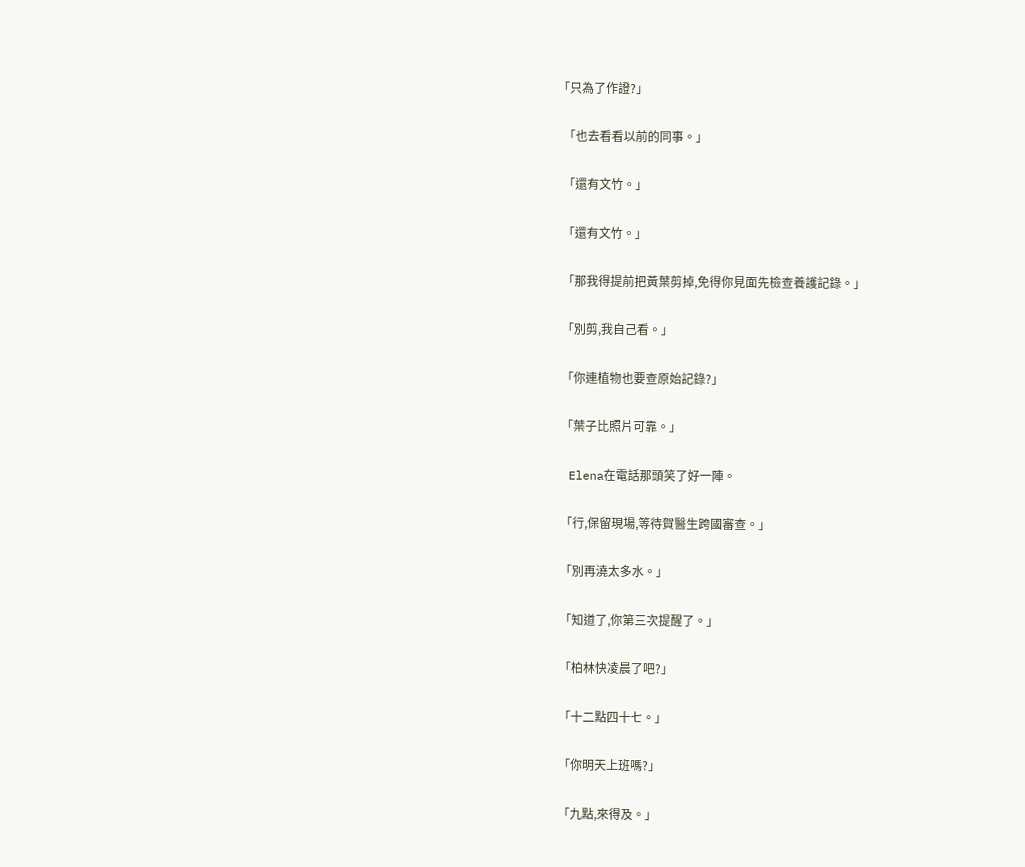「只為了作證?」

  「也去看看以前的同事。」

  「還有文竹。」

  「還有文竹。」

  「那我得提前把黃葉剪掉,免得你見面先檢查養護記錄。」

  「別剪,我自己看。」

  「你連植物也要查原始記錄?」

  「葉子比照片可靠。」

  Elena在電話那頭笑了好一陣。

  「行,保留現場,等待賀醫生跨國審查。」

  「別再澆太多水。」

  「知道了,你第三次提醒了。」

  「柏林快凌晨了吧?」

  「十二點四十七。」

  「你明天上班嗎?」

  「九點,來得及。」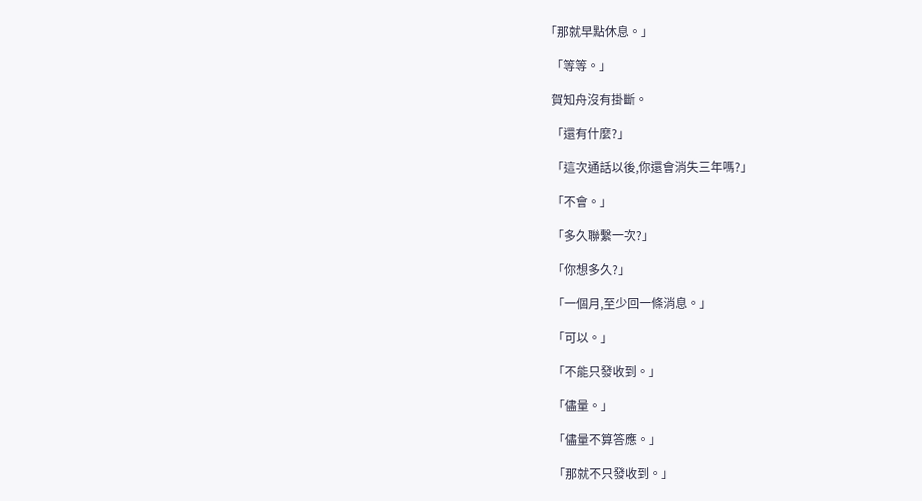「那就早點休息。」

  「等等。」

  賀知舟沒有掛斷。

  「還有什麼?」

  「這次通話以後,你還會消失三年嗎?」

  「不會。」

  「多久聯繫一次?」

  「你想多久?」

  「一個月,至少回一條消息。」

  「可以。」

  「不能只發收到。」

  「儘量。」

  「儘量不算答應。」

  「那就不只發收到。」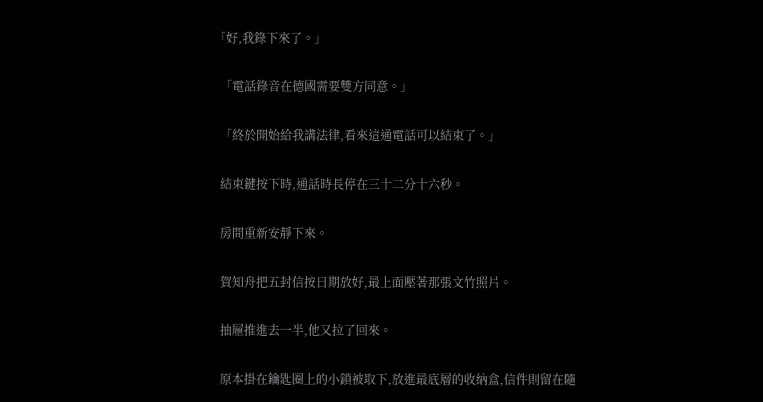「好,我錄下來了。」

  「電話錄音在德國需要雙方同意。」

  「終於開始給我講法律,看來這通電話可以結束了。」

  結束鍵按下時,通話時長停在三十二分十六秒。

  房間重新安靜下來。

  賀知舟把五封信按日期放好,最上面壓著那張文竹照片。

  抽屜推進去一半,他又拉了回來。

  原本掛在鑰匙圈上的小鎖被取下,放進最底層的收納盒,信件則留在隨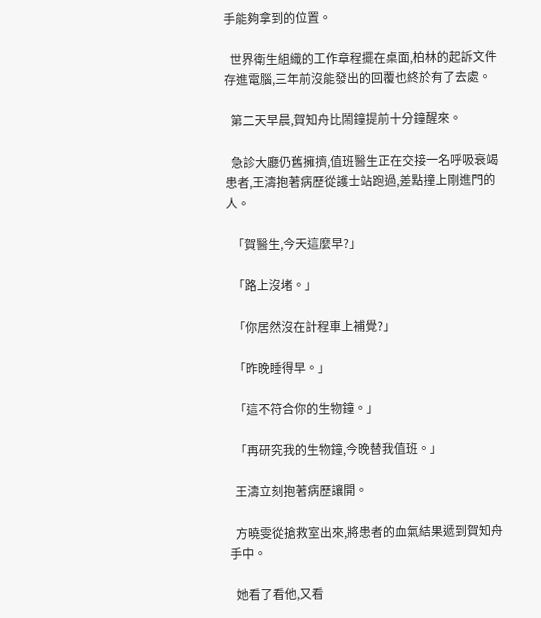手能夠拿到的位置。

  世界衛生組織的工作章程擺在桌面,柏林的起訴文件存進電腦,三年前沒能發出的回覆也終於有了去處。

  第二天早晨,賀知舟比鬧鐘提前十分鐘醒來。

  急診大廳仍舊擁擠,值班醫生正在交接一名呼吸衰竭患者,王濤抱著病歷從護士站跑過,差點撞上剛進門的人。

  「賀醫生,今天這麼早?」

  「路上沒堵。」

  「你居然沒在計程車上補覺?」

  「昨晚睡得早。」

  「這不符合你的生物鐘。」

  「再研究我的生物鐘,今晚替我值班。」

  王濤立刻抱著病歷讓開。

  方曉雯從搶救室出來,將患者的血氣結果遞到賀知舟手中。

  她看了看他,又看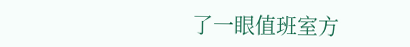了一眼值班室方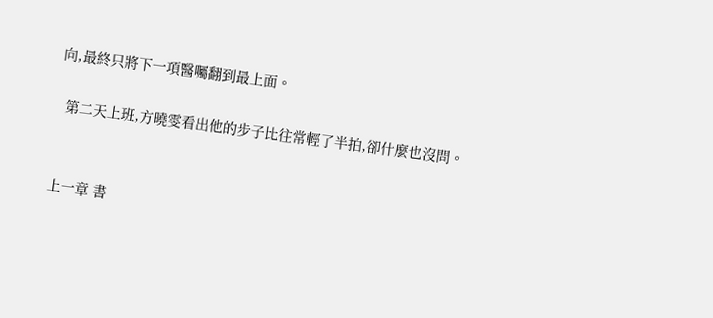向,最終只將下一項醫囑翻到最上面。

  第二天上班,方曉雯看出他的步子比往常輕了半拍,卻什麼也沒問。


上一章 書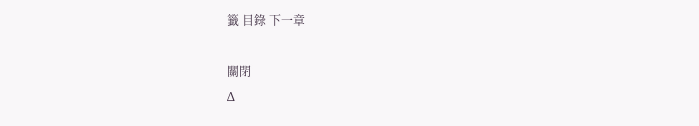籤 目錄 下一章

關閉
Δ